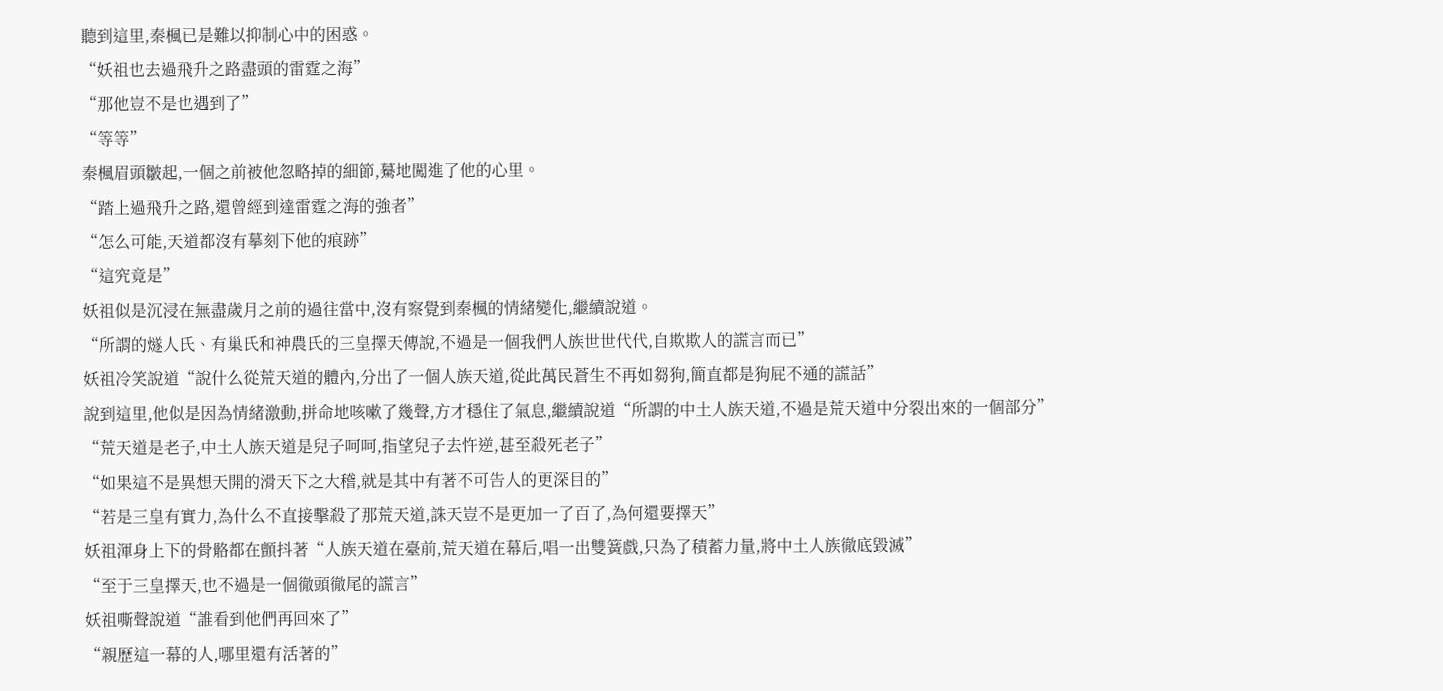聽到這里,秦楓已是難以抑制心中的困惑。
“妖祖也去過飛升之路盡頭的雷霆之海”
“那他豈不是也遇到了”
“等等”
秦楓眉頭皺起,一個之前被他忽略掉的細節,驀地闖進了他的心里。
“踏上過飛升之路,還曾經到達雷霆之海的強者”
“怎么可能,天道都沒有摹刻下他的痕跡”
“這究竟是”
妖祖似是沉浸在無盡歲月之前的過往當中,沒有察覺到秦楓的情緒變化,繼續說道。
“所謂的燧人氏、有巢氏和神農氏的三皇擇天傳說,不過是一個我們人族世世代代,自欺欺人的謊言而已”
妖祖冷笑說道“說什么從荒天道的體內,分出了一個人族天道,從此萬民蒼生不再如芻狗,簡直都是狗屁不通的謊話”
說到這里,他似是因為情緒激動,拼命地咳嗽了幾聲,方才穩住了氣息,繼續說道“所謂的中土人族天道,不過是荒天道中分裂出來的一個部分”
“荒天道是老子,中土人族天道是兒子呵呵,指望兒子去忤逆,甚至殺死老子”
“如果這不是異想天開的滑天下之大稽,就是其中有著不可告人的更深目的”
“若是三皇有實力,為什么不直接擊殺了那荒天道,誅天豈不是更加一了百了,為何還要擇天”
妖祖渾身上下的骨骼都在顫抖著“人族天道在臺前,荒天道在幕后,唱一出雙簧戲,只為了積蓄力量,將中土人族徹底毀滅”
“至于三皇擇天,也不過是一個徹頭徹尾的謊言”
妖祖嘶聲說道“誰看到他們再回來了”
“親歷這一幕的人,哪里還有活著的”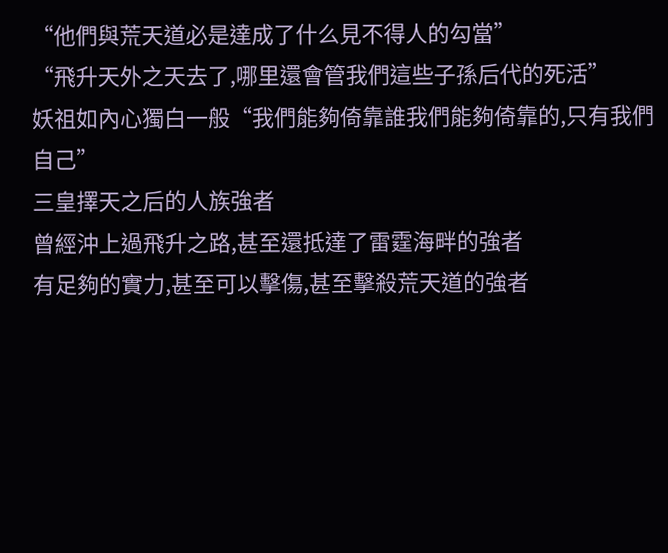“他們與荒天道必是達成了什么見不得人的勾當”
“飛升天外之天去了,哪里還會管我們這些子孫后代的死活”
妖祖如內心獨白一般“我們能夠倚靠誰我們能夠倚靠的,只有我們自己”
三皇擇天之后的人族強者
曾經沖上過飛升之路,甚至還抵達了雷霆海畔的強者
有足夠的實力,甚至可以擊傷,甚至擊殺荒天道的強者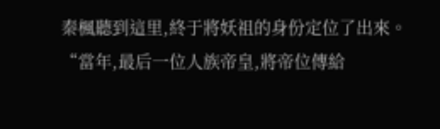秦楓聽到這里,終于將妖祖的身份定位了出來。
“當年,最后一位人族帝皇,將帝位傳給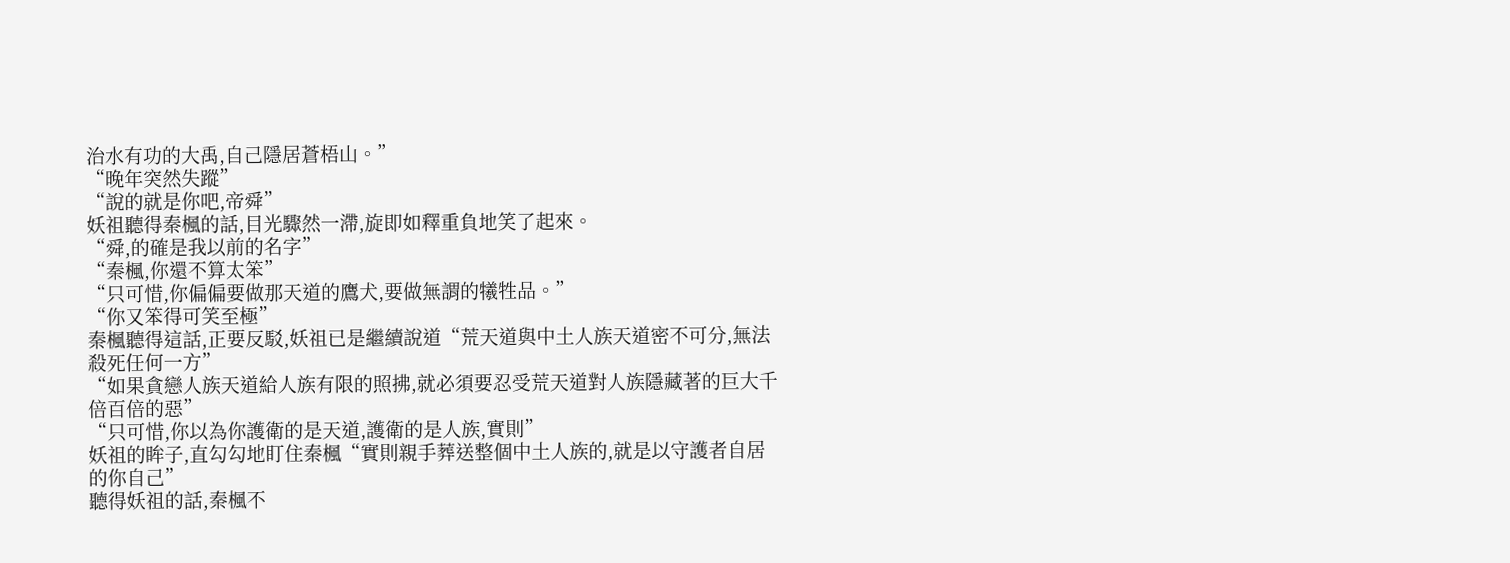治水有功的大禹,自己隱居蒼梧山。”
“晚年突然失蹤”
“說的就是你吧,帝舜”
妖祖聽得秦楓的話,目光驟然一滯,旋即如釋重負地笑了起來。
“舜,的確是我以前的名字”
“秦楓,你還不算太笨”
“只可惜,你偏偏要做那天道的鷹犬,要做無謂的犧牲品。”
“你又笨得可笑至極”
秦楓聽得這話,正要反駁,妖祖已是繼續說道“荒天道與中土人族天道密不可分,無法殺死任何一方”
“如果貪戀人族天道給人族有限的照拂,就必須要忍受荒天道對人族隱藏著的巨大千倍百倍的惡”
“只可惜,你以為你護衛的是天道,護衛的是人族,實則”
妖祖的眸子,直勾勾地盯住秦楓“實則親手葬送整個中土人族的,就是以守護者自居的你自己”
聽得妖祖的話,秦楓不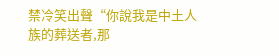禁冷笑出聲“你說我是中土人族的葬送者,那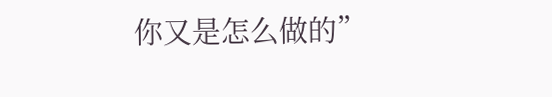你又是怎么做的”